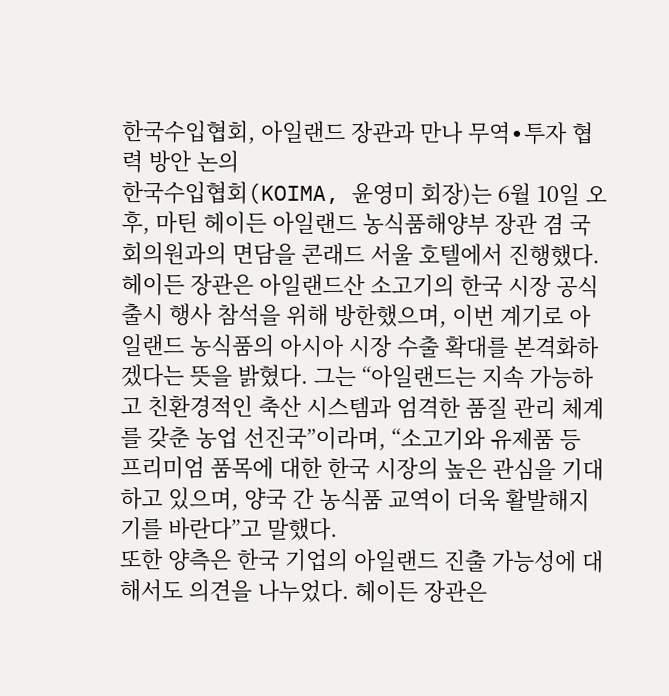한국수입협회, 아일랜드 장관과 만나 무역∙투자 협력 방안 논의
한국수입협회(KOIMA, 윤영미 회장)는 6월 10일 오후, 마틴 헤이든 아일랜드 농식품해양부 장관 겸 국회의원과의 면담을 콘래드 서울 호텔에서 진행했다. 헤이든 장관은 아일랜드산 소고기의 한국 시장 공식 출시 행사 참석을 위해 방한했으며, 이번 계기로 아일랜드 농식품의 아시아 시장 수출 확대를 본격화하겠다는 뜻을 밝혔다. 그는 “아일랜드는 지속 가능하고 친환경적인 축산 시스템과 엄격한 품질 관리 체계를 갖춘 농업 선진국”이라며, “소고기와 유제품 등 프리미엄 품목에 대한 한국 시장의 높은 관심을 기대하고 있으며, 양국 간 농식품 교역이 더욱 활발해지기를 바란다”고 말했다.
또한 양측은 한국 기업의 아일랜드 진출 가능성에 대해서도 의견을 나누었다. 헤이든 장관은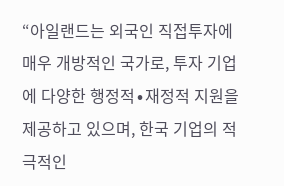“아일랜드는 외국인 직접투자에 매우 개방적인 국가로, 투자 기업에 다양한 행정적∙재정적 지원을 제공하고 있으며, 한국 기업의 적극적인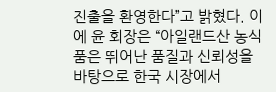진출을 환영한다”고 밝혔다. 이에 윤 회장은 “아일랜드산 농식품은 뛰어난 품질과 신뢰성을 바탕으로 한국 시장에서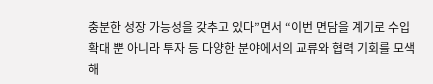충분한 성장 가능성을 갖추고 있다”면서 “이번 면담을 계기로 수입 확대 뿐 아니라 투자 등 다양한 분야에서의 교류와 협력 기회를 모색해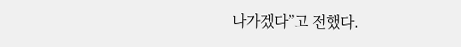나가겠다”고 전했다.